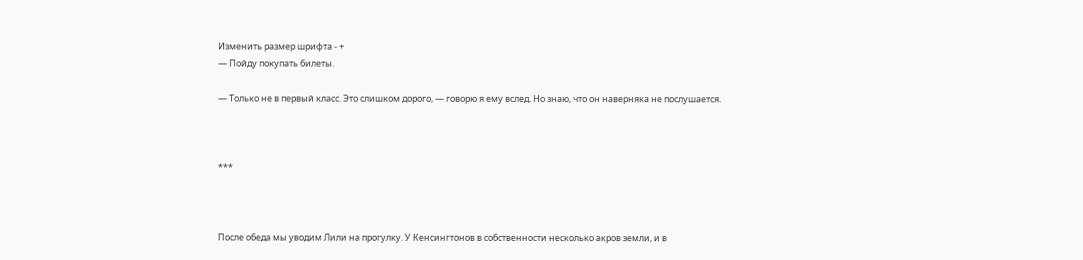Изменить размер шрифта - +
— Пойду покупать билеты.

— Только не в первый класс. Это слишком дорого, — говорю я ему вслед. Но знаю, что он наверняка не послушается.



***



После обеда мы уводим Лили на прогулку. У Кенсингтонов в собственности несколько акров земли, и в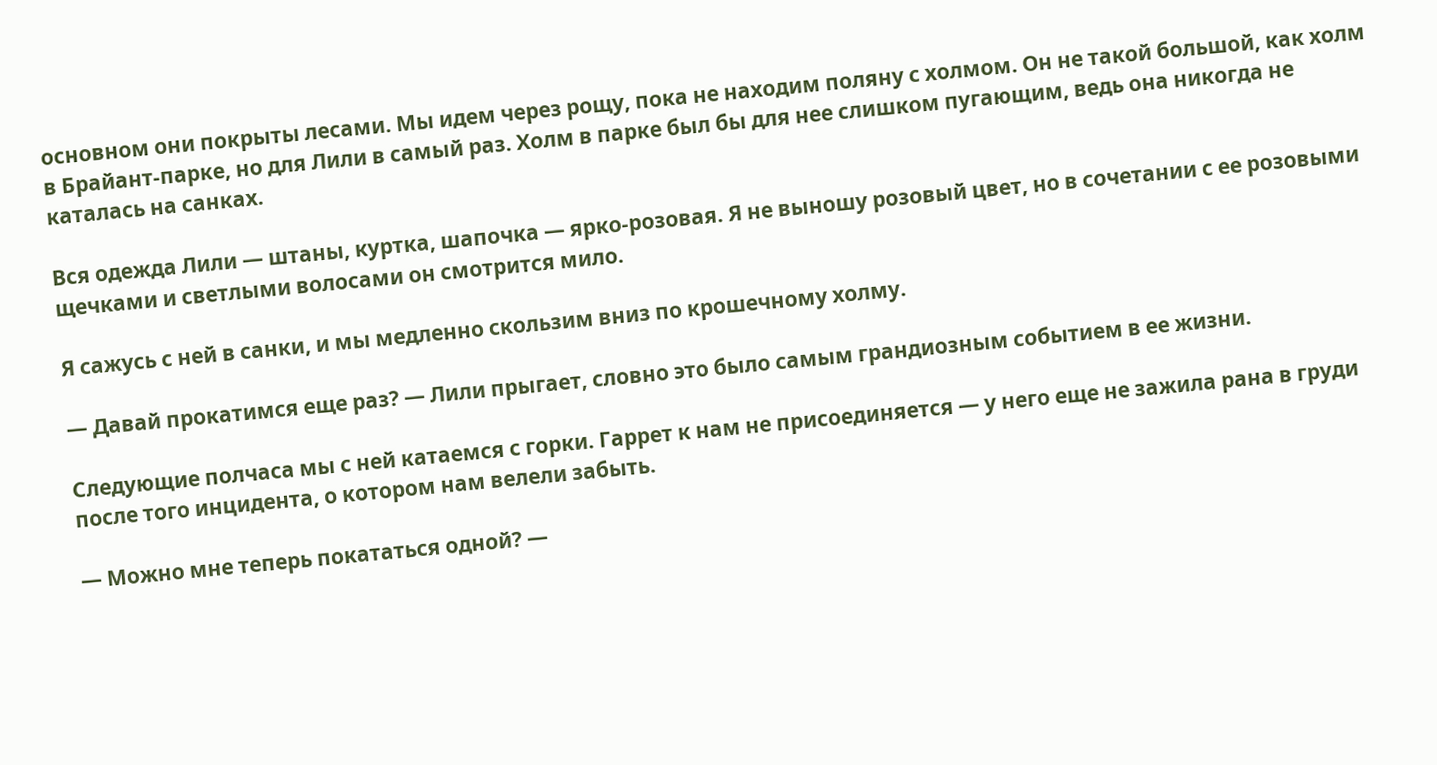основном они покрыты лесами. Мы идем через рощу, пока не находим поляну с холмом. Он не такой большой, как холм в Брайант-парке, но для Лили в самый раз. Холм в парке был бы для нее слишком пугающим, ведь она никогда не каталась на санках.

Вся одежда Лили — штаны, куртка, шапочка — ярко-розовая. Я не выношу розовый цвет, но в сочетании с ее розовыми щечками и светлыми волосами он смотрится мило.

Я сажусь с ней в санки, и мы медленно скользим вниз по крошечному холму.

— Давай прокатимся еще раз? — Лили прыгает, словно это было самым грандиозным событием в ее жизни.

Следующие полчаса мы с ней катаемся с горки. Гаррет к нам не присоединяется — у него еще не зажила рана в груди после того инцидента, о котором нам велели забыть.

— Можно мне теперь покататься одной? —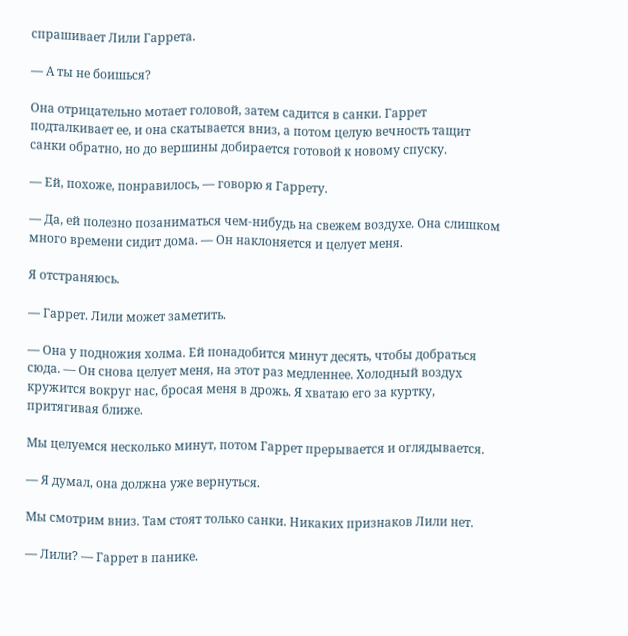спрашивает Лили Гаррета.

— А ты не боишься?

Она отрицательно мотает головой, затем садится в санки. Гаррет подталкивает ее, и она скатывается вниз, а потом целую вечность тащит санки обратно, но до вершины добирается готовой к новому спуску.

— Ей, похоже, понравилось, — говорю я Гаррету.

— Да, ей полезно позаниматься чем-нибудь на свежем воздухе. Она слишком много времени сидит дома. — Он наклоняется и целует меня.

Я отстраняюсь.

— Гаррет. Лили может заметить.

— Она у подножия холма. Ей понадобится минут десять, чтобы добраться сюда. — Он снова целует меня, на этот раз медленнее. Холодный воздух кружится вокруг нас, бросая меня в дрожь. Я хватаю его за куртку, притягивая ближе.

Мы целуемся несколько минут, потом Гаррет прерывается и оглядывается.

— Я думал, она должна уже вернуться.

Мы смотрим вниз. Там стоят только санки. Никаких признаков Лили нет.

— Лили? — Гаррет в панике.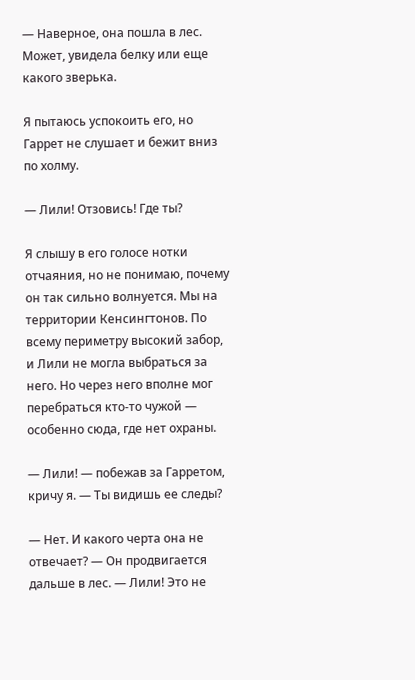— Наверное, она пошла в лес. Может, увидела белку или еще какого зверька.

Я пытаюсь успокоить его, но Гаррет не слушает и бежит вниз по холму.

— Лили! Отзовись! Где ты?

Я слышу в его голосе нотки отчаяния, но не понимаю, почему он так сильно волнуется. Мы на территории Кенсингтонов. По всему периметру высокий забор, и Лили не могла выбраться за него. Но через него вполне мог перебраться кто-то чужой — особенно сюда, где нет охраны.

— Лили! — побежав за Гарретом, кричу я. — Ты видишь ее следы?

— Нет. И какого черта она не отвечает? — Он продвигается дальше в лес. — Лили! Это не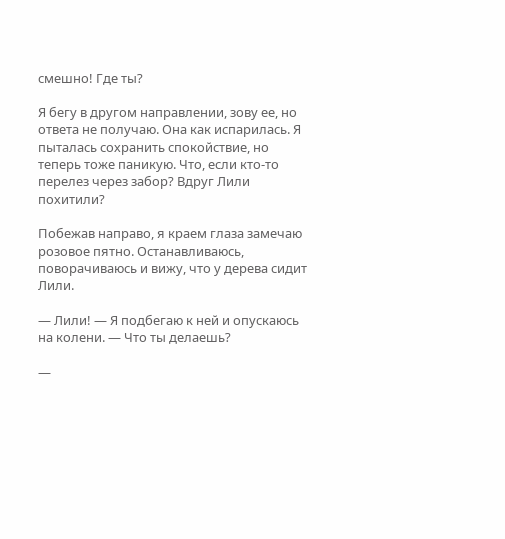смешно! Где ты?

Я бегу в другом направлении, зову ее, но ответа не получаю. Она как испарилась. Я пыталась сохранить спокойствие, но теперь тоже паникую. Что, если кто-то перелез через забор? Вдруг Лили похитили?

Побежав направо, я краем глаза замечаю розовое пятно. Останавливаюсь, поворачиваюсь и вижу, что у дерева сидит Лили.

— Лили! — Я подбегаю к ней и опускаюсь на колени. — Что ты делаешь?

—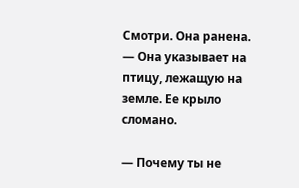Смотри. Она ранена. — Она указывает на птицу, лежащую на земле. Ее крыло сломано.

— Почему ты не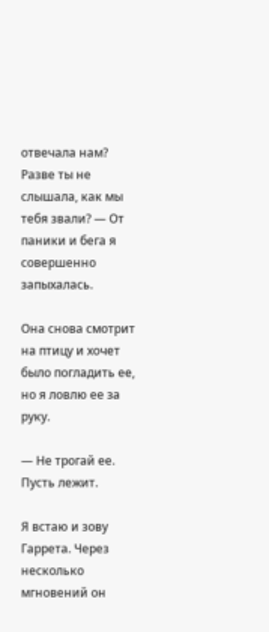отвечала нам? Разве ты не слышала, как мы тебя звали? — От паники и бега я совершенно запыхалась.

Она снова смотрит на птицу и хочет было погладить ее, но я ловлю ее за руку.

— Не трогай ее. Пусть лежит.

Я встаю и зову Гаррета. Через несколько мгновений он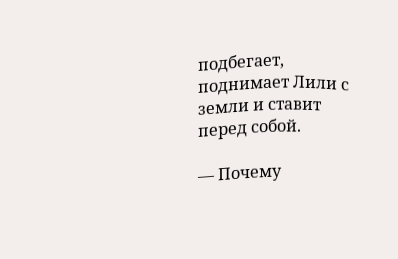подбегает, поднимает Лили с земли и ставит перед собой.

— Почему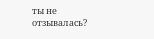ты не отзывалась?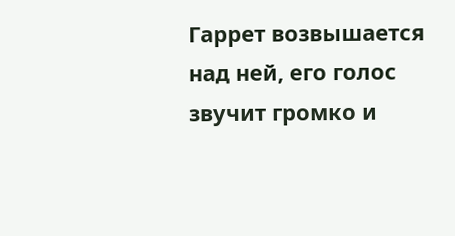Гаррет возвышается над ней, его голос звучит громко и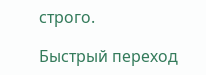строго.

Быстрый переход